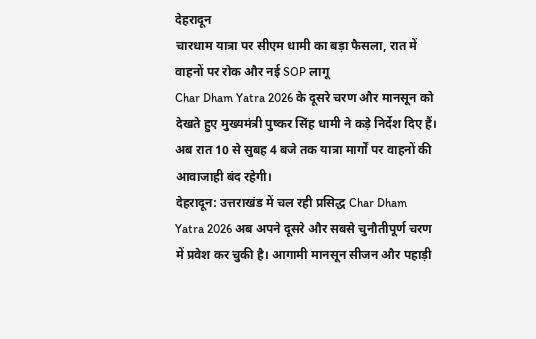देहरादून
चारधाम यात्रा पर सीएम धामी का बड़ा फैसला, रात में वाहनों पर रोक और नई SOP लागू
Char Dham Yatra 2026 के दूसरे चरण और मानसून को देखते हुए मुख्यमंत्री पुष्कर सिंह धामी ने कड़े निर्देश दिए हैं। अब रात 10 से सुबह 4 बजे तक यात्रा मार्गों पर वाहनों की आवाजाही बंद रहेगी।
देहरादून: उत्तराखंड में चल रही प्रसिद्ध Char Dham Yatra 2026 अब अपने दूसरे और सबसे चुनौतीपूर्ण चरण में प्रवेश कर चुकी है। आगामी मानसून सीजन और पहाड़ी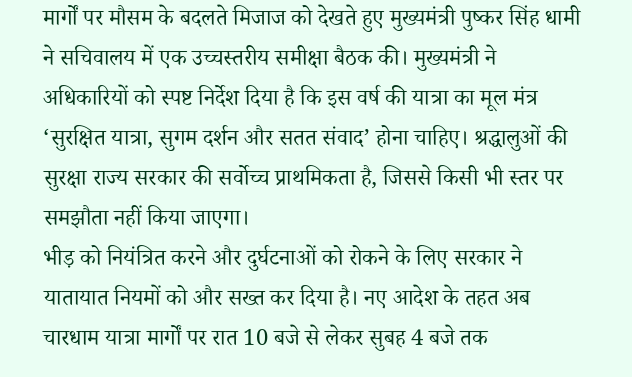मार्गों पर मौसम के बदलते मिजाज को देखते हुए मुख्यमंत्री पुष्कर सिंह धामी ने सचिवालय में एक उच्चस्तरीय समीक्षा बैठक की। मुख्यमंत्री ने अधिकारियों को स्पष्ट निर्देश दिया है कि इस वर्ष की यात्रा का मूल मंत्र ‘सुरक्षित यात्रा, सुगम दर्शन और सतत संवाद’ होना चाहिए। श्रद्धालुओं की सुरक्षा राज्य सरकार की सर्वोच्च प्राथमिकता है, जिससे किसी भी स्तर पर समझौता नहीं किया जाएगा।
भीड़ को नियंत्रित करने और दुर्घटनाओं को रोकने के लिए सरकार ने यातायात नियमों को और सख्त कर दिया है। नए आदेश के तहत अब चारधाम यात्रा मार्गों पर रात 10 बजे से लेकर सुबह 4 बजे तक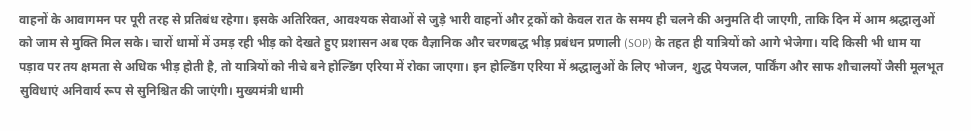वाहनों के आवागमन पर पूरी तरह से प्रतिबंध रहेगा। इसके अतिरिक्त, आवश्यक सेवाओं से जुड़े भारी वाहनों और ट्रकों को केवल रात के समय ही चलने की अनुमति दी जाएगी, ताकि दिन में आम श्रद्धालुओं को जाम से मुक्ति मिल सके। चारों धामों में उमड़ रही भीड़ को देखते हुए प्रशासन अब एक वैज्ञानिक और चरणबद्ध भीड़ प्रबंधन प्रणाली (SOP) के तहत ही यात्रियों को आगे भेजेगा। यदि किसी भी धाम या पड़ाव पर तय क्षमता से अधिक भीड़ होती है, तो यात्रियों को नीचे बने होल्डिंग एरिया में रोका जाएगा। इन होल्डिंग एरिया में श्रद्धालुओं के लिए भोजन, शुद्ध पेयजल, पार्किंग और साफ शौचालयों जैसी मूलभूत सुविधाएं अनिवार्य रूप से सुनिश्चित की जाएंगी। मुख्यमंत्री धामी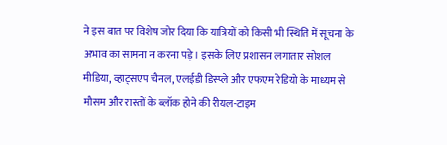ने इस बात पर विशेष जोर दिया कि यात्रियों को किसी भी स्थिति में सूचना के अभाव का सामना न करना पड़े। इसके लिए प्रशासन लगातार सोशल मीडिया, व्हाट्सएप चैनल, एलईडी डिस्प्ले और एफएम रेडियो के माध्यम से मौसम और रास्तों के ब्लॉक होने की रीयल-टाइम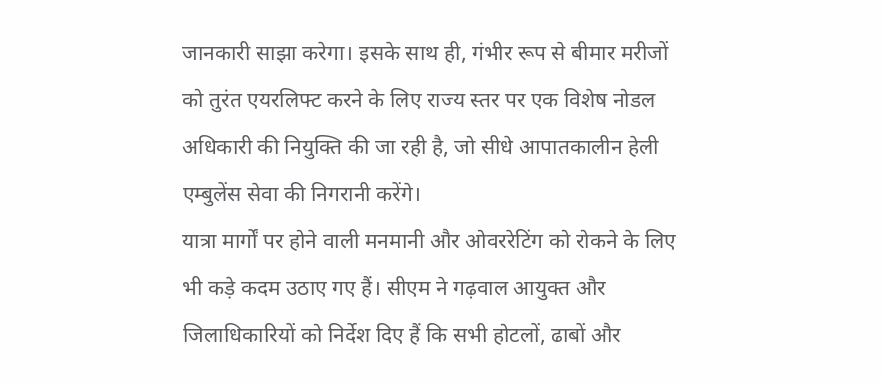जानकारी साझा करेगा। इसके साथ ही, गंभीर रूप से बीमार मरीजों को तुरंत एयरलिफ्ट करने के लिए राज्य स्तर पर एक विशेष नोडल अधिकारी की नियुक्ति की जा रही है, जो सीधे आपातकालीन हेली एम्बुलेंस सेवा की निगरानी करेंगे।
यात्रा मार्गों पर होने वाली मनमानी और ओवररेटिंग को रोकने के लिए भी कड़े कदम उठाए गए हैं। सीएम ने गढ़वाल आयुक्त और जिलाधिकारियों को निर्देश दिए हैं कि सभी होटलों, ढाबों और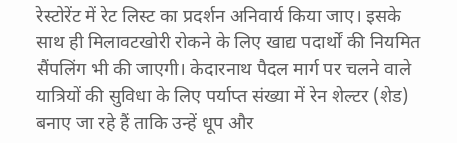रेस्टोरेंट में रेट लिस्ट का प्रदर्शन अनिवार्य किया जाए। इसके साथ ही मिलावटखोरी रोकने के लिए खाद्य पदार्थों की नियमित सैंपलिंग भी की जाएगी। केदारनाथ पैदल मार्ग पर चलने वाले यात्रियों की सुविधा के लिए पर्याप्त संख्या में रेन शेल्टर (शेड) बनाए जा रहे हैं ताकि उन्हें धूप और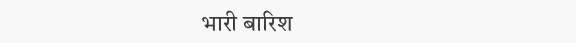भारी बारिश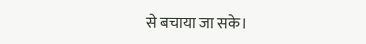से बचाया जा सके।